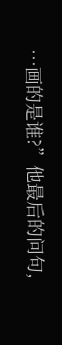…画的是谁?”他最后的问句,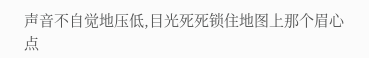声音不自觉地压低,目光死死锁住地图上那个眉心点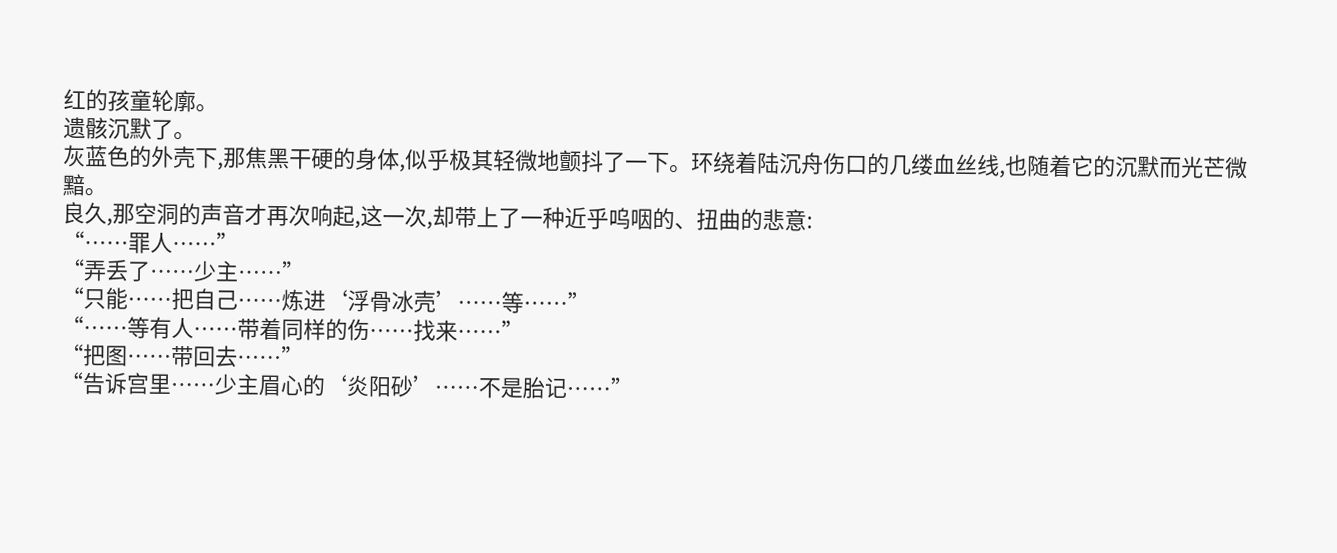红的孩童轮廓。
遗骸沉默了。
灰蓝色的外壳下,那焦黑干硬的身体,似乎极其轻微地颤抖了一下。环绕着陆沉舟伤口的几缕血丝线,也随着它的沉默而光芒微黯。
良久,那空洞的声音才再次响起,这一次,却带上了一种近乎呜咽的、扭曲的悲意:
“……罪人……”
“弄丢了……少主……”
“只能……把自己……炼进‘浮骨冰壳’……等……”
“……等有人……带着同样的伤……找来……”
“把图……带回去……”
“告诉宫里……少主眉心的‘炎阳砂’……不是胎记……”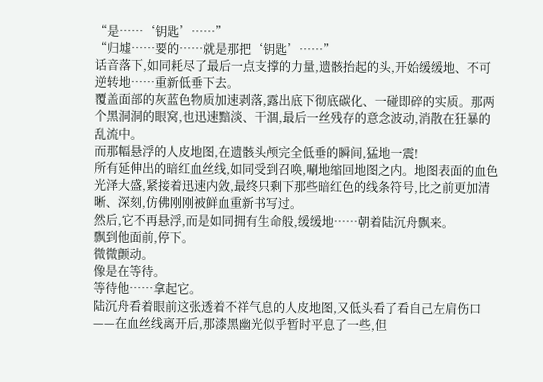“是……‘钥匙’……”
“归墟……要的……就是那把‘钥匙’……”
话音落下,如同耗尽了最后一点支撑的力量,遗骸抬起的头,开始缓缓地、不可逆转地……重新低垂下去。
覆盖面部的灰蓝色物质加速剥落,露出底下彻底碳化、一碰即碎的实质。那两个黑洞洞的眼窝,也迅速黯淡、干涸,最后一丝残存的意念波动,消散在狂暴的乱流中。
而那幅悬浮的人皮地图,在遗骸头颅完全低垂的瞬间,猛地一震!
所有延伸出的暗红血丝线,如同受到召唤,唰地缩回地图之内。地图表面的血色光泽大盛,紧接着迅速内敛,最终只剩下那些暗红色的线条符号,比之前更加清晰、深刻,仿佛刚刚被鲜血重新书写过。
然后,它不再悬浮,而是如同拥有生命般,缓缓地……朝着陆沉舟飘来。
飘到他面前,停下。
微微颤动。
像是在等待。
等待他……拿起它。
陆沉舟看着眼前这张透着不祥气息的人皮地图,又低头看了看自己左肩伤口——在血丝线离开后,那漆黑幽光似乎暂时平息了一些,但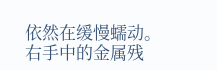依然在缓慢蠕动。右手中的金属残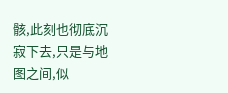骸,此刻也彻底沉寂下去,只是与地图之间,似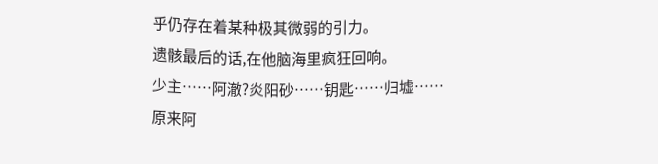乎仍存在着某种极其微弱的引力。
遗骸最后的话,在他脑海里疯狂回响。
少主……阿澈?炎阳砂……钥匙……归墟……
原来阿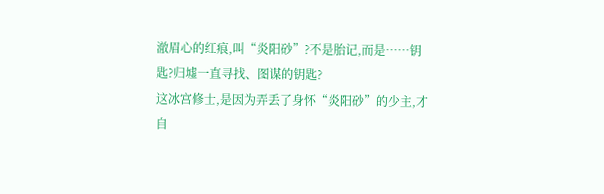澈眉心的红痕,叫“炎阳砂”?不是胎记,而是……钥匙?归墟一直寻找、图谋的钥匙?
这冰宫修士,是因为弄丢了身怀“炎阳砂”的少主,才自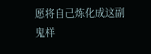愿将自己炼化成这副鬼样